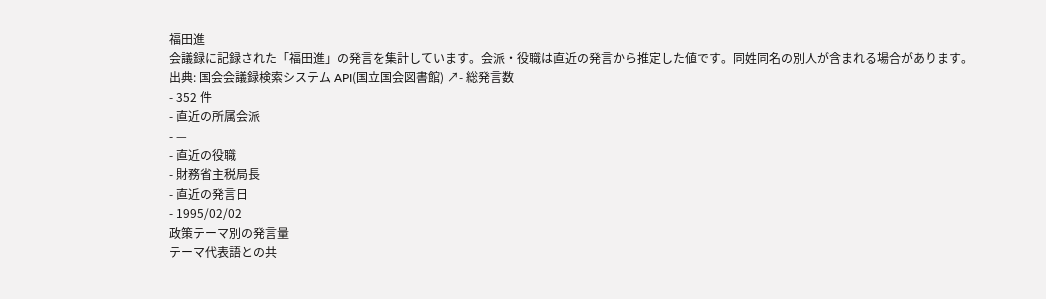福田進
会議録に記録された「福田進」の発言を集計しています。会派・役職は直近の発言から推定した値です。同姓同名の別人が含まれる場合があります。
出典: 国会会議録検索システム API(国立国会図書館) ↗- 総発言数
- 352 件
- 直近の所属会派
- —
- 直近の役職
- 財務省主税局長
- 直近の発言日
- 1995/02/02
政策テーマ別の発言量
テーマ代表語との共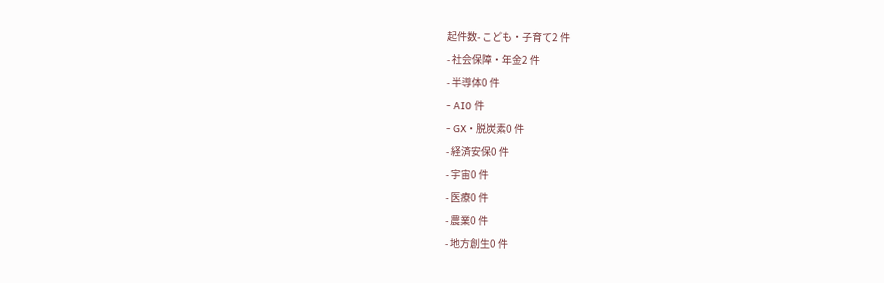起件数- こども・子育て2 件
- 社会保障・年金2 件
- 半導体0 件
- AI0 件
- GX・脱炭素0 件
- 経済安保0 件
- 宇宙0 件
- 医療0 件
- 農業0 件
- 地方創生0 件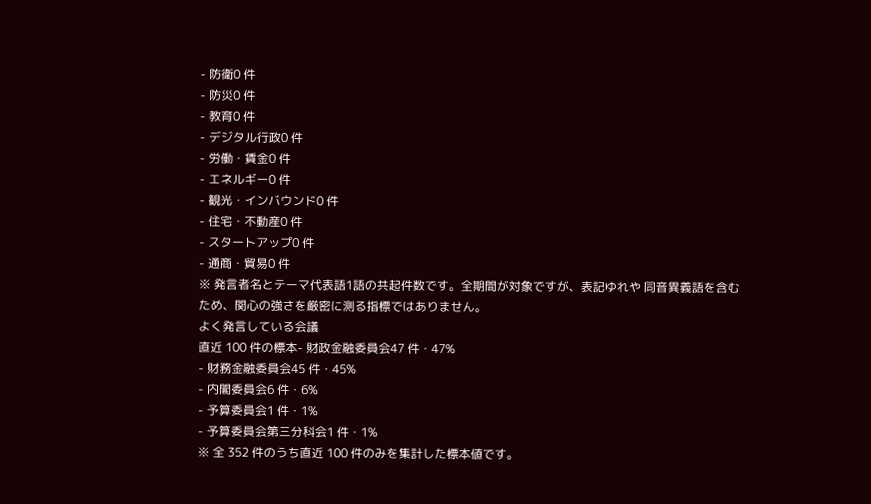- 防衛0 件
- 防災0 件
- 教育0 件
- デジタル行政0 件
- 労働・賃金0 件
- エネルギー0 件
- 観光・インバウンド0 件
- 住宅・不動産0 件
- スタートアップ0 件
- 通商・貿易0 件
※ 発言者名とテーマ代表語1語の共起件数です。全期間が対象ですが、表記ゆれや 同音異義語を含むため、関心の強さを厳密に測る指標ではありません。
よく発言している会議
直近 100 件の標本- 財政金融委員会47 件・47%
- 財務金融委員会45 件・45%
- 内閣委員会6 件・6%
- 予算委員会1 件・1%
- 予算委員会第三分科会1 件・1%
※ 全 352 件のうち直近 100 件のみを集計した標本値です。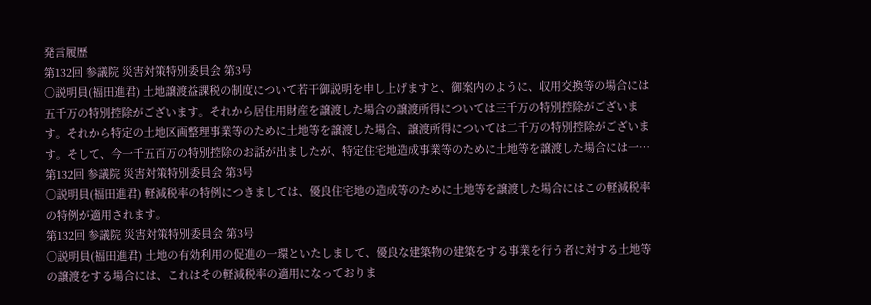発言履歴
第132回 参議院 災害対策特別委員会 第3号
○説明員(福田進君) 土地譲渡益課税の制度について若干御説明を申し上げますと、御案内のように、収用交換等の場合には五千万の特別控除がございます。それから居住用財産を譲渡した場合の譲渡所得については三千万の特別控除がございます。それから特定の土地区画整理事業等のために土地等を譲渡した場合、譲渡所得については二千万の特別控除がございます。そして、今一千五百万の特別控除のお話が出ましたが、特定住宅地造成事業等のために土地等を譲渡した場合には一…
第132回 参議院 災害対策特別委員会 第3号
○説明員(福田進君) 軽減税率の特例につきましては、優良住宅地の造成等のために土地等を譲渡した場合にはこの軽減税率の特例が適用されます。
第132回 参議院 災害対策特別委員会 第3号
○説明員(福田進君) 土地の有効利用の促進の一環といたしまして、優良な建築物の建築をする事業を行う者に対する土地等の譲渡をする場合には、これはその軽減税率の適用になっておりま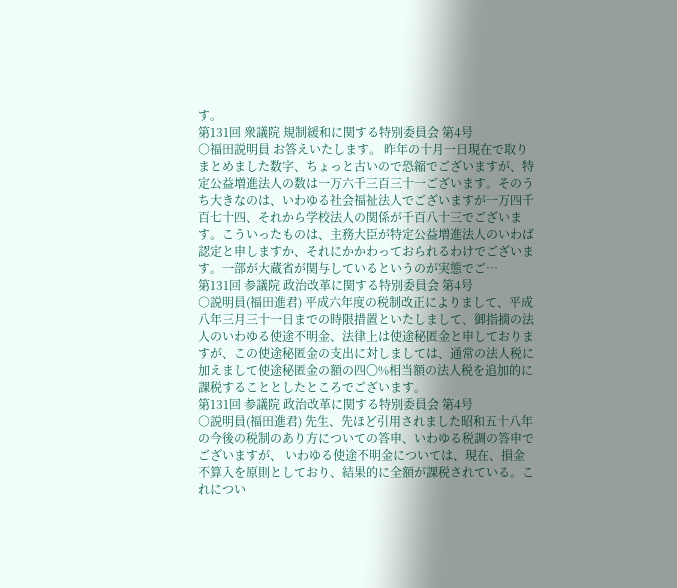す。
第131回 衆議院 規制緩和に関する特別委員会 第4号
○福田説明員 お答えいたします。 昨年の十月一日現在で取りまとめました数字、ちょっと古いので恐縮でございますが、特定公益増進法人の数は一万六千三百三十一ございます。そのうち大きなのは、いわゆる社会福祉法人でございますが一万四千百七十四、それから学校法人の関係が千百八十三でございます。こういったものは、主務大臣が特定公益増進法人のいわば認定と申しますか、それにかかわっておられるわけでございます。一部が大蔵省が関与しているというのが実態でご…
第131回 参議院 政治改革に関する特別委員会 第4号
○説明員(福田進君) 平成六年度の税制改正によりまして、平成八年三月三十一日までの時限措置といたしまして、御指摘の法人のいわゆる使途不明金、法律上は使途秘匿金と申しておりますが、この使途秘匿金の支出に対しましては、通常の法人税に加えまして使途秘匿金の額の四〇%相当額の法人税を追加的に課税することとしたところでございます。
第131回 参議院 政治改革に関する特別委員会 第4号
○説明員(福田進君) 先生、先ほど引用されました昭和五十八年の今後の税制のあり方についての答申、いわゆる税調の答申でございますが、 いわゆる使途不明金については、現在、損金不算入を原則としており、結果的に全額が課税されている。これについ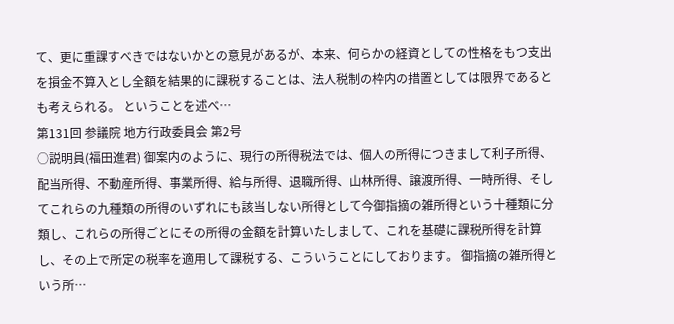て、更に重課すべきではないかとの意見があるが、本来、何らかの経資としての性格をもつ支出を損金不算入とし全額を結果的に課税することは、法人税制の枠内の措置としては限界であるとも考えられる。 ということを述べ…
第131回 参議院 地方行政委員会 第2号
○説明員(福田進君) 御案内のように、現行の所得税法では、個人の所得につきまして利子所得、配当所得、不動産所得、事業所得、給与所得、退職所得、山林所得、譲渡所得、一時所得、そしてこれらの九種類の所得のいずれにも該当しない所得として今御指摘の雑所得という十種類に分類し、これらの所得ごとにその所得の金額を計算いたしまして、これを基礎に課税所得を計算し、その上で所定の税率を適用して課税する、こういうことにしております。 御指摘の雑所得という所…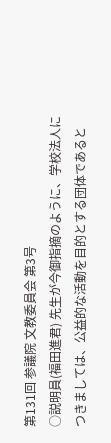第131回 参議院 文教委員会 第3号
○説明員(福田進君) 先生が今御指摘のように、学校法人につきましては、公益的な活動を目的とする団体であると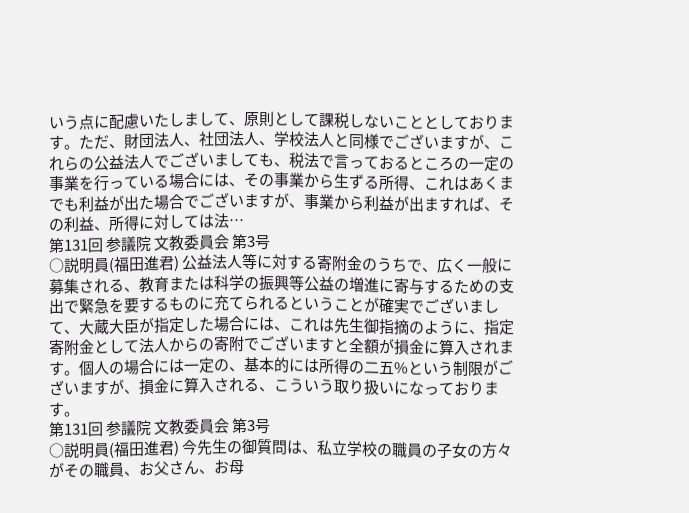いう点に配慮いたしまして、原則として課税しないこととしております。ただ、財団法人、社団法人、学校法人と同様でございますが、これらの公益法人でございましても、税法で言っておるところの一定の事業を行っている場合には、その事業から生ずる所得、これはあくまでも利益が出た場合でございますが、事業から利益が出ますれば、その利益、所得に対しては法…
第131回 参議院 文教委員会 第3号
○説明員(福田進君) 公益法人等に対する寄附金のうちで、広く一般に募集される、教育または科学の振興等公益の増進に寄与するための支出で緊急を要するものに充てられるということが確実でございまして、大蔵大臣が指定した場合には、これは先生御指摘のように、指定寄附金として法人からの寄附でございますと全額が損金に算入されます。個人の場合には一定の、基本的には所得の二五%という制限がございますが、損金に算入される、こういう取り扱いになっております。
第131回 参議院 文教委員会 第3号
○説明員(福田進君) 今先生の御質問は、私立学校の職員の子女の方々がその職員、お父さん、お母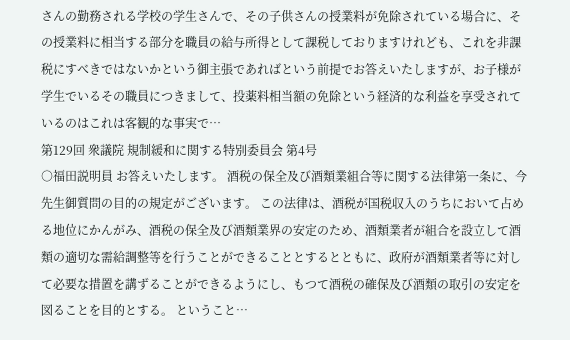さんの勤務される学校の学生さんで、その子供さんの授業料が免除されている場合に、その授業料に相当する部分を職員の給与所得として課税しておりますけれども、これを非課税にすべきではないかという御主張であればという前提でお答えいたしますが、お子様が学生でいるその職員につきまして、投薬料相当額の免除という経済的な利益を享受されているのはこれは客観的な事実で…
第129回 衆議院 規制緩和に関する特別委員会 第4号
○福田説明員 お答えいたします。 酒税の保全及び酒類業組合等に関する法律第一条に、今先生御質問の目的の規定がございます。 この法律は、酒税が国税収入のうちにおいて占める地位にかんがみ、酒税の保全及び酒類業界の安定のため、酒類業者が組合を設立して酒類の適切な需給調整等を行うことができることとするとともに、政府が酒類業者等に対して必要な措置を講ずることができるようにし、もつて酒税の確保及び酒類の取引の安定を図ることを目的とする。 ということ…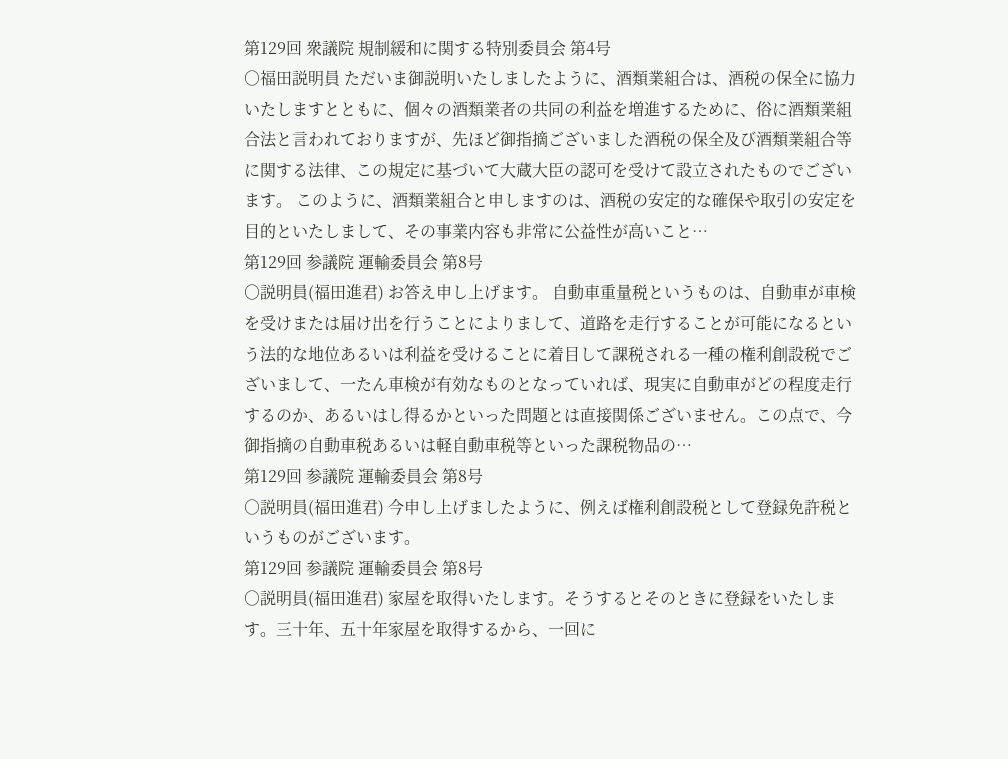第129回 衆議院 規制緩和に関する特別委員会 第4号
○福田説明員 ただいま御説明いたしましたように、酒類業組合は、酒税の保全に協力いたしますとともに、個々の酒類業者の共同の利益を増進するために、俗に酒類業組合法と言われておりますが、先ほど御指摘ございました酒税の保全及び酒類業組合等に関する法律、この規定に基づいて大蔵大臣の認可を受けて設立されたものでございます。 このように、酒類業組合と申しますのは、酒税の安定的な確保や取引の安定を目的といたしまして、その事業内容も非常に公益性が高いこと…
第129回 参議院 運輸委員会 第8号
○説明員(福田進君) お答え申し上げます。 自動車重量税というものは、自動車が車検を受けまたは届け出を行うことによりまして、道路を走行することが可能になるという法的な地位あるいは利益を受けることに着目して課税される一種の権利創設税でございまして、一たん車検が有効なものとなっていれば、現実に自動車がどの程度走行するのか、あるいはし得るかといった問題とは直接関係ございません。この点で、今御指摘の自動車税あるいは軽自動車税等といった課税物品の…
第129回 参議院 運輸委員会 第8号
○説明員(福田進君) 今申し上げましたように、例えば権利創設税として登録免許税というものがございます。
第129回 参議院 運輸委員会 第8号
○説明員(福田進君) 家屋を取得いたします。そうするとそのときに登録をいたします。三十年、五十年家屋を取得するから、一回に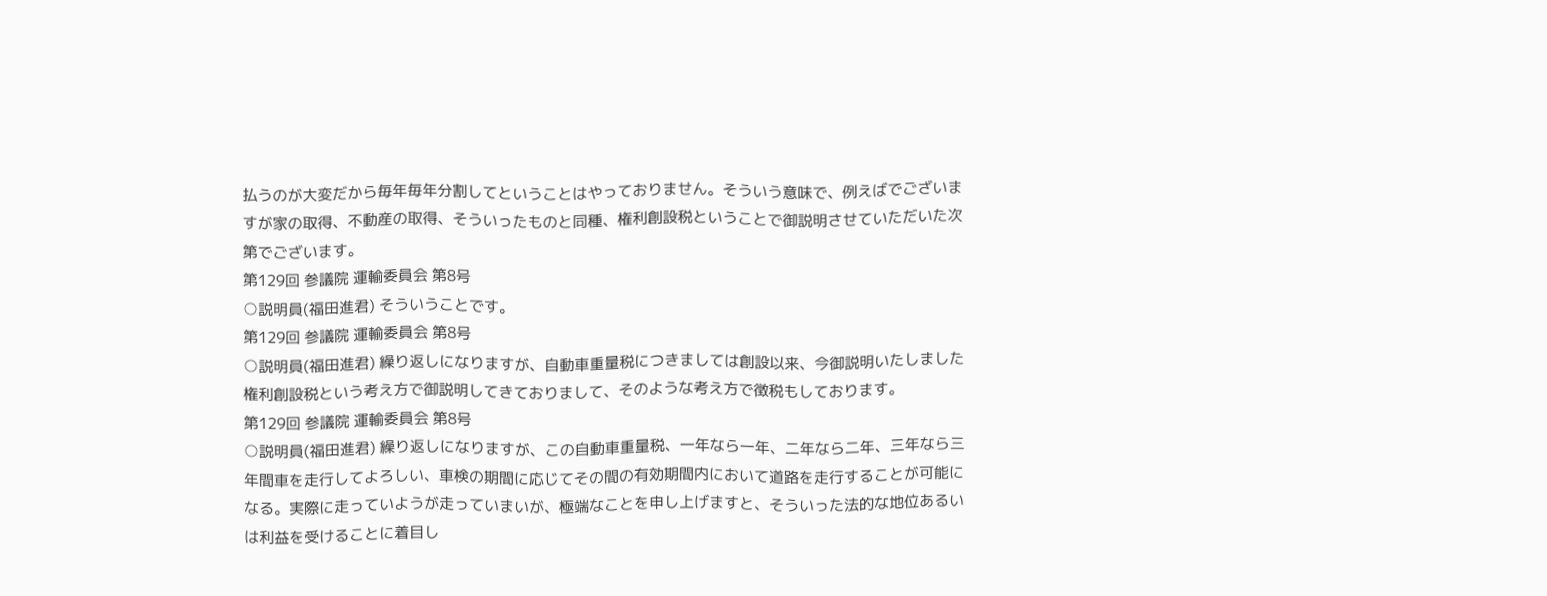払うのが大変だから毎年毎年分割してということはやっておりません。そういう意味で、例えばでございますが家の取得、不動産の取得、そういったものと同種、権利創設税ということで御説明させていただいた次第でございます。
第129回 参議院 運輸委員会 第8号
○説明員(福田進君) そういうことです。
第129回 参議院 運輸委員会 第8号
○説明員(福田進君) 繰り返しになりますが、自動車重量税につきましては創設以来、今御説明いたしました権利創設税という考え方で御説明してきておりまして、そのような考え方で徴税もしております。
第129回 参議院 運輸委員会 第8号
○説明員(福田進君) 繰り返しになりますが、この自動車重量税、一年なら一年、二年なら二年、三年なら三年間車を走行してよろしい、車検の期間に応じてその間の有効期間内において道路を走行することが可能になる。実際に走っていようが走っていまいが、極端なことを申し上げますと、そういった法的な地位あるいは利益を受けることに着目し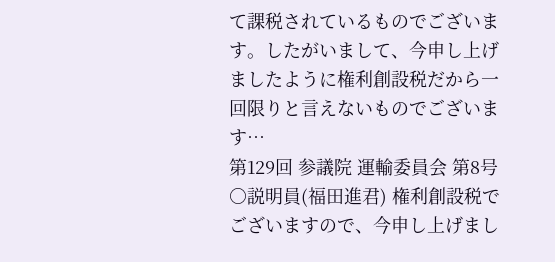て課税されているものでございます。したがいまして、今申し上げましたように権利創設税だから一回限りと言えないものでございます…
第129回 参議院 運輸委員会 第8号
○説明員(福田進君) 権利創設税でございますので、今申し上げまし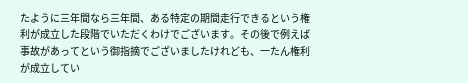たように三年間なら三年間、ある特定の期間走行できるという権利が成立した段階でいただくわけでございます。その後で例えば事故があってという御指摘でございましたけれども、一たん権利が成立してい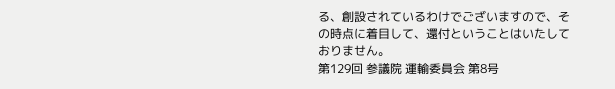る、創設されているわけでございますので、その時点に着目して、還付ということはいたしておりません。
第129回 参議院 運輸委員会 第8号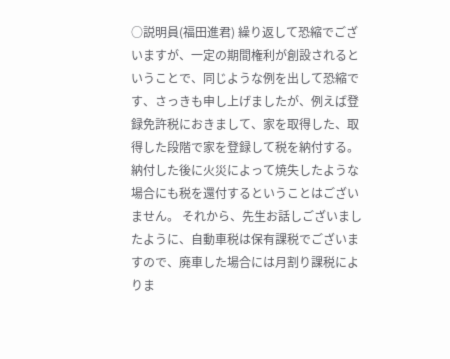○説明員(福田進君) 繰り返して恐縮でございますが、一定の期間権利が創設されるということで、同じような例を出して恐縮です、さっきも申し上げましたが、例えば登録免許税におきまして、家を取得した、取得した段階で家を登録して税を納付する。納付した後に火災によって焼失したような場合にも税を還付するということはございません。 それから、先生お話しございましたように、自動車税は保有課税でございますので、廃車した場合には月割り課税によりま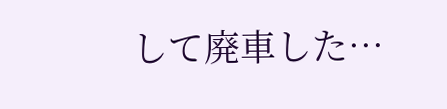して廃車した…